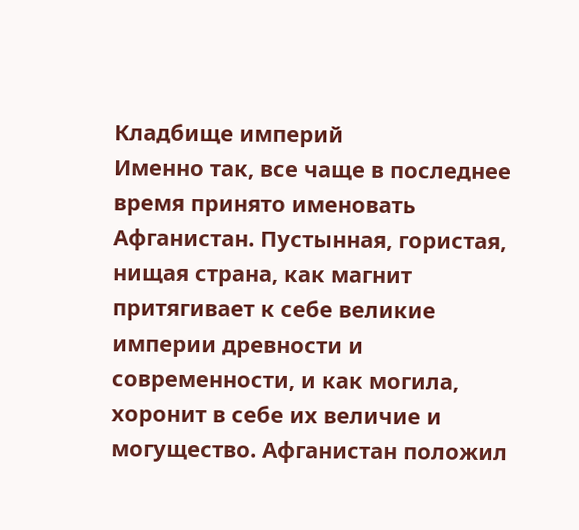Кладбище империй
Именно так, все чаще в последнее время принято именовать Афганистан. Пустынная, гористая, нищая страна, как магнит притягивает к себе великие империи древности и современности, и как могила, хоронит в себе их величие и могущество. Афганистан положил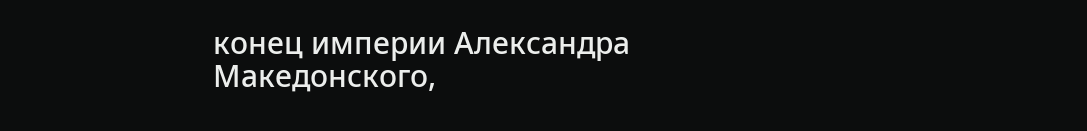конец империи Александра Македонского,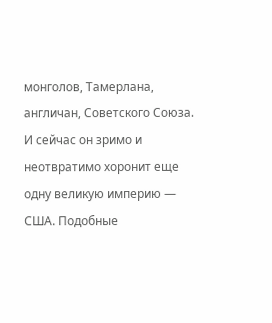монголов, Тамерлана, англичан, Советского Союза. И сейчас он зримо и неотвратимо хоронит еще одну великую империю — США. Подобные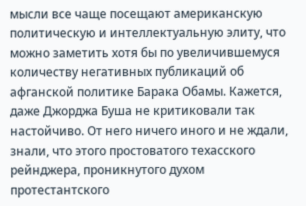мысли все чаще посещают американскую политическую и интеллектуальную элиту, что можно заметить хотя бы по увеличившемуся количеству негативных публикаций об афганской политике Барака Обамы. Кажется, даже Джорджа Буша не критиковали так настойчиво. От него ничего иного и не ждали, знали, что этого простоватого техасского рейнджера, проникнутого духом протестантского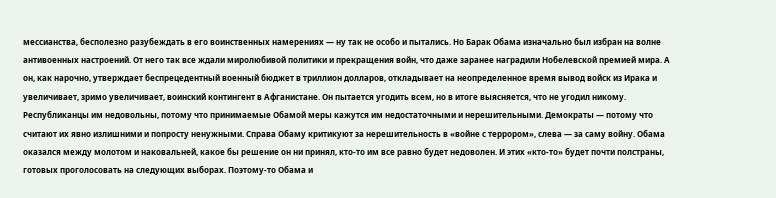мессианства, бесполезно разубеждать в его воинственных намерениях — ну так не особо и пытались. Но Барак Обама изначально был избран на волне антивоенных настроений. От него так все ждали миролюбивой политики и прекращения войн, что даже заранее наградили Нобелевской премией мира. А он, как нарочно, утверждает беспрецедентный военный бюджет в триллион долларов, откладывает на неопределенное время вывод войск из Ирака и увеличивает, зримо увеличивает, воинский контингент в Афганистане. Он пытается угодить всем, но в итоге выясняется, что не угодил никому. Республиканцы им недовольны, потому что принимаемые Обамой меры кажутся им недостаточными и нерешительными. Демократы — потому что считают их явно излишними и попросту ненужными. Справа Обаму критикуют за нерешительность в «войне с террором», слева — за саму войну. Обама оказался между молотом и наковальней, какое бы решение он ни принял, кто-то им все равно будет недоволен. И этих «кто-то» будет почти полстраны, готовых проголосовать на следующих выборах. Поэтому-то Обама и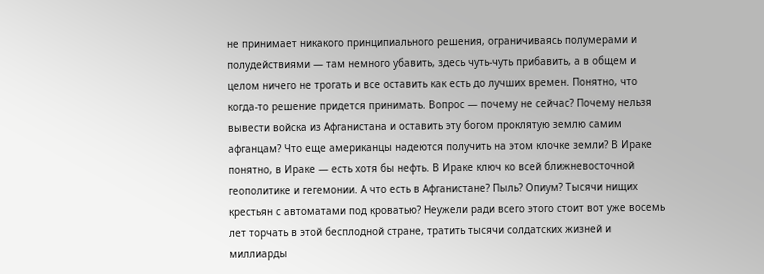не принимает никакого принципиального решения, ограничиваясь полумерами и полудействиями — там немного убавить, здесь чуть-чуть прибавить, а в общем и целом ничего не трогать и все оставить как есть до лучших времен. Понятно, что когда-то решение придется принимать. Вопрос — почему не сейчас? Почему нельзя вывести войска из Афганистана и оставить эту богом проклятую землю самим афганцам? Что еще американцы надеются получить на этом клочке земли? В Ираке понятно, в Ираке — есть хотя бы нефть. В Ираке ключ ко всей ближневосточной геополитике и гегемонии. А что есть в Афганистане? Пыль? Опиум? Тысячи нищих крестьян с автоматами под кроватью? Неужели ради всего этого стоит вот уже восемь лет торчать в этой бесплодной стране, тратить тысячи солдатских жизней и миллиарды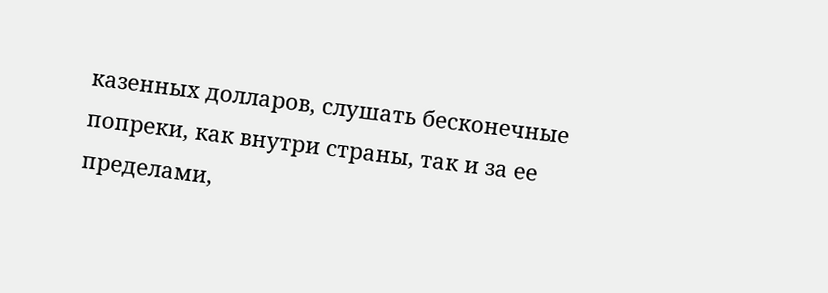казенных долларов, слушать бесконечные попреки, как внутри страны, так и за ее пределами,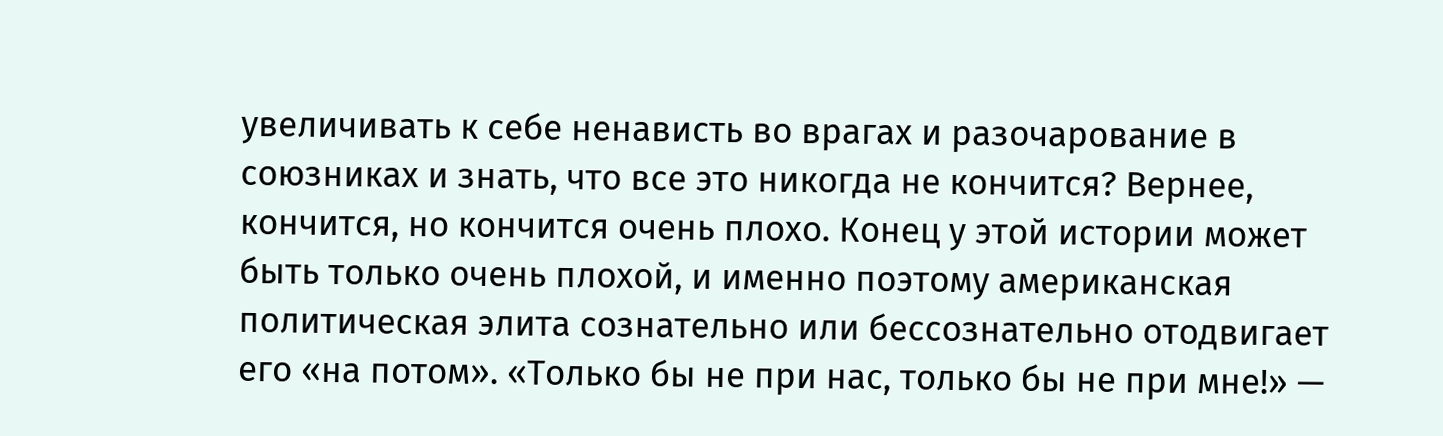увеличивать к себе ненависть во врагах и разочарование в союзниках и знать, что все это никогда не кончится? Вернее, кончится, но кончится очень плохо. Конец у этой истории может быть только очень плохой, и именно поэтому американская политическая элита сознательно или бессознательно отодвигает его «на потом». «Только бы не при нас, только бы не при мне!» —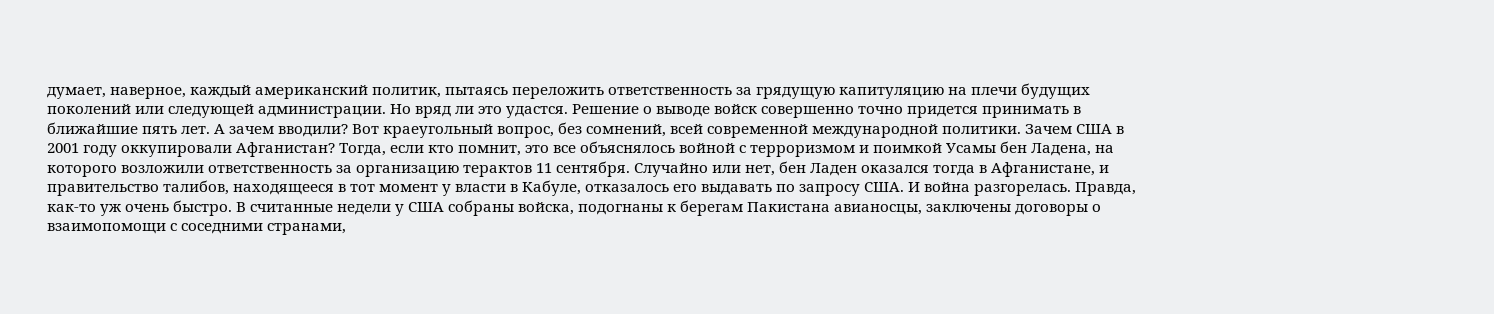думает, наверное, каждый американский политик, пытаясь переложить ответственность за грядущую капитуляцию на плечи будущих поколений или следующей администрации. Но вряд ли это удастся. Решение о выводе войск совершенно точно придется принимать в ближайшие пять лет. А зачем вводили? Вот краеугольный вопрос, без сомнений, всей современной международной политики. Зачем США в 2001 году оккупировали Афганистан? Тогда, если кто помнит, это все объяснялось войной с терроризмом и поимкой Усамы бен Ладена, на которого возложили ответственность за организацию терактов 11 сентября. Случайно или нет, бен Ладен оказался тогда в Афганистане, и правительство талибов, находящееся в тот момент у власти в Кабуле, отказалось его выдавать по запросу США. И война разгорелась. Правда, как-то уж очень быстро. В считанные недели у США собраны войска, подогнаны к берегам Пакистана авианосцы, заключены договоры о взаимопомощи с соседними странами,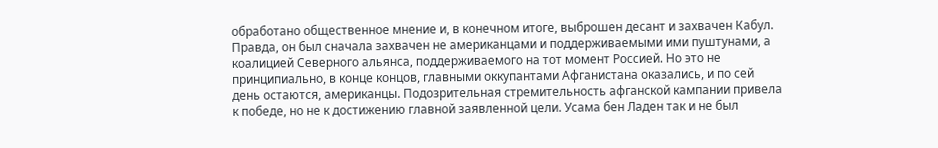обработано общественное мнение и, в конечном итоге, выброшен десант и захвачен Кабул. Правда, он был сначала захвачен не американцами и поддерживаемыми ими пуштунами, а коалицией Северного альянса, поддерживаемого на тот момент Россией. Но это не принципиально, в конце концов, главными оккупантами Афганистана оказались, и по сей день остаются, американцы. Подозрительная стремительность афганской кампании привела к победе, но не к достижению главной заявленной цели. Усама бен Ладен так и не был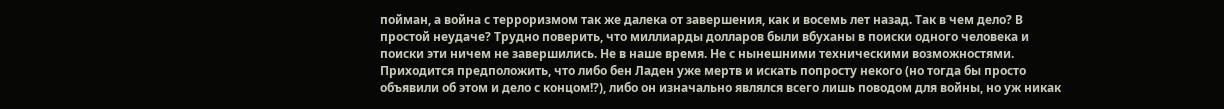пойман, а война с терроризмом так же далека от завершения, как и восемь лет назад. Так в чем дело? В простой неудаче? Трудно поверить, что миллиарды долларов были вбуханы в поиски одного человека и поиски эти ничем не завершились. Не в наше время. Не с нынешними техническими возможностями. Приходится предположить, что либо бен Ладен уже мертв и искать попросту некого (но тогда бы просто объявили об этом и дело с концом!?), либо он изначально являлся всего лишь поводом для войны, но уж никак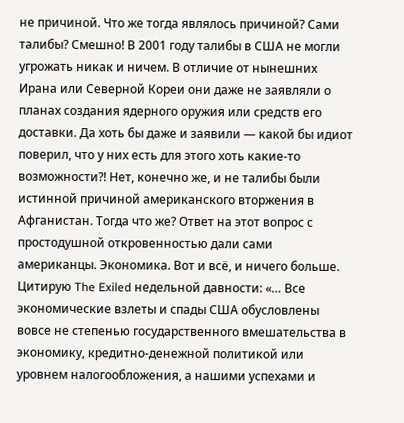не причиной. Что же тогда являлось причиной? Сами талибы? Смешно! В 2001 году талибы в США не могли угрожать никак и ничем. В отличие от нынешних Ирана или Северной Кореи они даже не заявляли о планах создания ядерного оружия или средств его доставки. Да хоть бы даже и заявили — какой бы идиот поверил, что у них есть для этого хоть какие-то возможности?! Нет, конечно же, и не талибы были истинной причиной американского вторжения в Афганистан. Тогда что же? Ответ на этот вопрос с простодушной откровенностью дали сами американцы. Экономика. Вот и всё, и ничего больше. Цитирую The Exiled недельной давности: «… Все экономические взлеты и спады США обусловлены вовсе не степенью государственного вмешательства в экономику, кредитно-денежной политикой или уровнем налогообложения, а нашими успехами и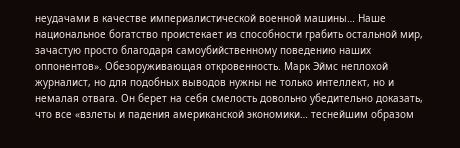неудачами в качестве империалистической военной машины… Наше национальное богатство проистекает из способности грабить остальной мир, зачастую просто благодаря самоубийственному поведению наших оппонентов». Обезоруживающая откровенность. Марк Эймс неплохой журналист, но для подобных выводов нужны не только интеллект, но и немалая отвага. Он берет на себя смелость довольно убедительно доказать, что все «взлеты и падения американской экономики… теснейшим образом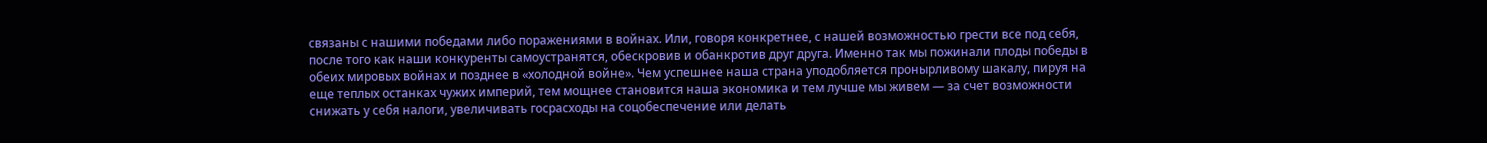связаны с нашими победами либо поражениями в войнах. Или, говоря конкретнее, с нашей возможностью грести все под себя, после того как наши конкуренты самоустранятся, обескровив и обанкротив друг друга. Именно так мы пожинали плоды победы в обеих мировых войнах и позднее в «холодной войне». Чем успешнее наша страна уподобляется пронырливому шакалу, пируя на еще теплых останках чужих империй, тем мощнее становится наша экономика и тем лучше мы живем — за счет возможности снижать у себя налоги, увеличивать госрасходы на соцобеспечение или делать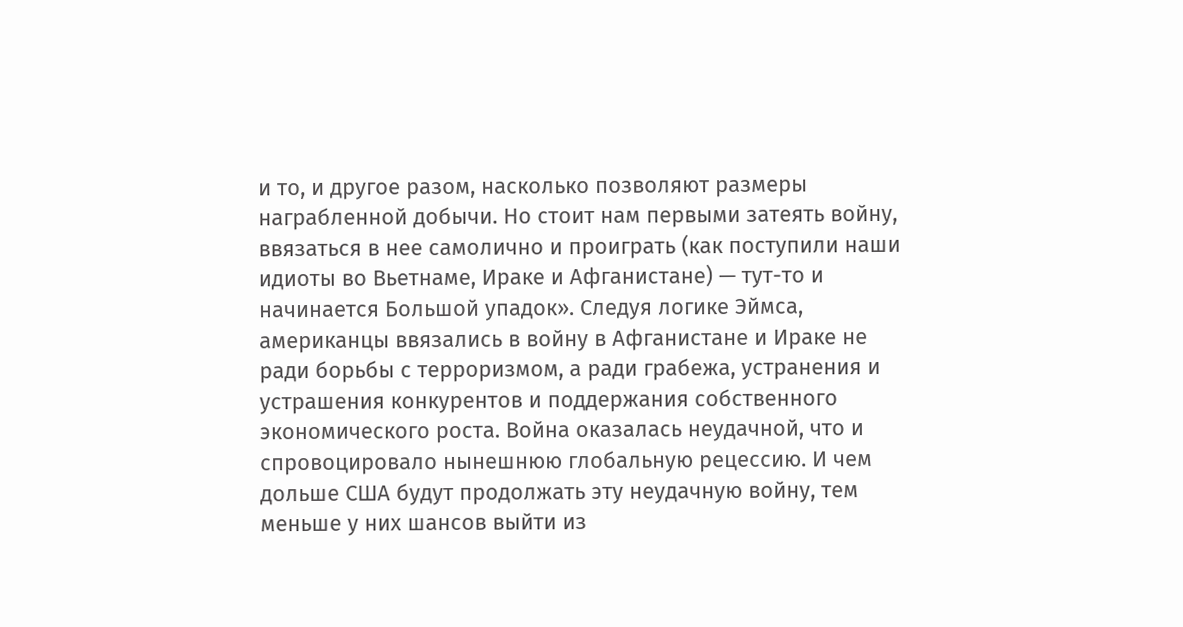и то, и другое разом, насколько позволяют размеры награбленной добычи. Но стоит нам первыми затеять войну, ввязаться в нее самолично и проиграть (как поступили наши идиоты во Вьетнаме, Ираке и Афганистане) — тут-то и начинается Большой упадок». Следуя логике Эймса, американцы ввязались в войну в Афганистане и Ираке не ради борьбы с терроризмом, а ради грабежа, устранения и устрашения конкурентов и поддержания собственного экономического роста. Война оказалась неудачной, что и спровоцировало нынешнюю глобальную рецессию. И чем дольше США будут продолжать эту неудачную войну, тем меньше у них шансов выйти из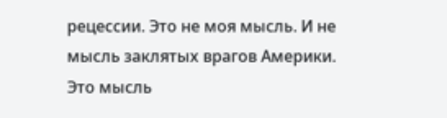рецессии. Это не моя мысль. И не мысль заклятых врагов Америки. Это мысль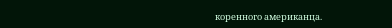коренного американца.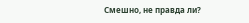Смешно, не правда ли?